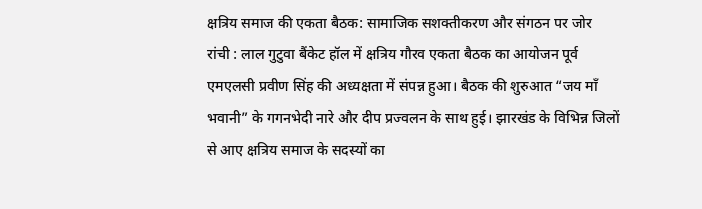क्षत्रिय समाज की एकता बैठक: सामाजिक सशक्तीकरण और संगठन पर जोर
रांची : लाल गुटुवा बैंकेट हॉल में क्षत्रिय गौरव एकता बैठक का आयोजन पूर्व एमएलसी प्रवीण सिंह की अध्यक्षता में संपन्न हुआ। बैठक की शुरुआत “जय माँ भवानी” के गगनभेदी नारे और दीप प्रज्वलन के साथ हुई। झारखंड के विभिन्न जिलों से आए क्षत्रिय समाज के सदस्यों का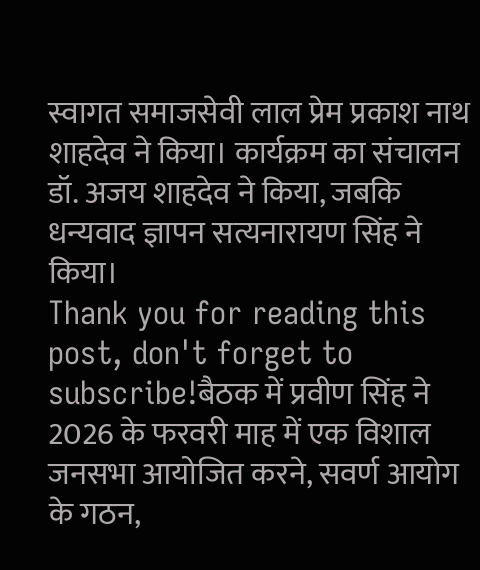स्वागत समाजसेवी लाल प्रेम प्रकाश नाथ शाहदेव ने किया। कार्यक्रम का संचालन डॉ. अजय शाहदेव ने किया, जबकि धन्यवाद ज्ञापन सत्यनारायण सिंह ने किया।
Thank you for reading this post, don't forget to subscribe!बैठक में प्रवीण सिंह ने 2026 के फरवरी माह में एक विशाल जनसभा आयोजित करने, सवर्ण आयोग के गठन,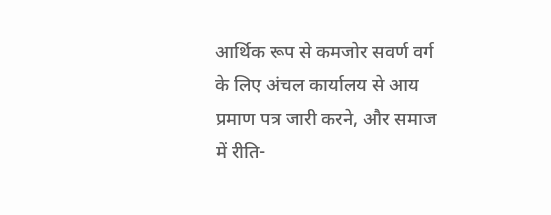आर्थिक रूप से कमजोर सवर्ण वर्ग के लिए अंचल कार्यालय से आय प्रमाण पत्र जारी करने, और समाज में रीति-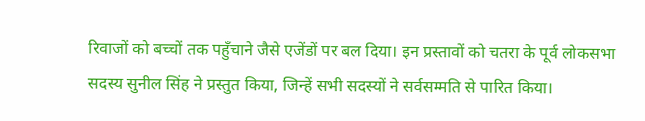रिवाजों को बच्चों तक पहुँचाने जैसे एजेंडों पर बल दिया। इन प्रस्तावों को चतरा के पूर्व लोकसभा सदस्य सुनील सिंह ने प्रस्तुत किया, जिन्हें सभी सदस्यों ने सर्वसम्मति से पारित किया।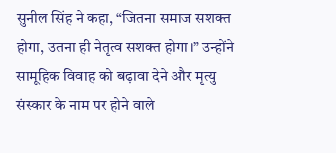सुनील सिंह ने कहा, “जितना समाज सशक्त होगा, उतना ही नेतृत्व सशक्त होगा।” उन्होंने सामूहिक विवाह को बढ़ावा देने और मृत्यु संस्कार के नाम पर होने वाले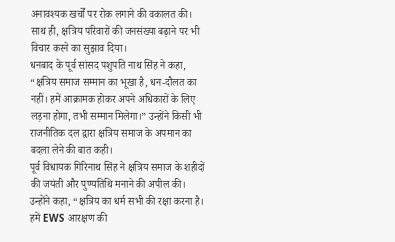अनावश्यक खर्चों पर रोक लगाने की वकालत की। साथ ही, क्षत्रिय परिवारों की जनसंख्या बढ़ाने पर भी विचार करने का सुझाव दिया।
धनबाद के पूर्व सांसद पशुपति नाथ सिंह ने कहा, “क्षत्रिय समाज सम्मान का भूखा है, धन-दौलत का नहीं। हमें आक्रामक होकर अपने अधिकारों के लिए लड़ना होगा, तभी सम्मान मिलेगा।” उन्होंने किसी भी राजनीतिक दल द्वारा क्षत्रिय समाज के अपमान का बदला लेने की बात कही।
पूर्व विधायक गिरिनाथ सिंह ने क्षत्रिय समाज के शहीदों की जयंती और पुण्यतिथि मनाने की अपील की। उन्होंने कहा, “क्षत्रिय का धर्म सभी की रक्षा करना है। हमें EWS आरक्षण की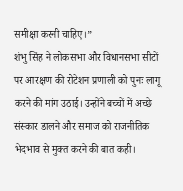समीक्षा करनी चाहिए।”
शंभु सिंह ने लोकसभा और विधानसभा सीटों पर आरक्षण की रोटेशन प्रणाली को पुनः लागू करने की मांग उठाई। उन्होंने बच्चों में अच्छे संस्कार डालने और समाज को राजनीतिक भेदभाव से मुक्त करने की बात कही।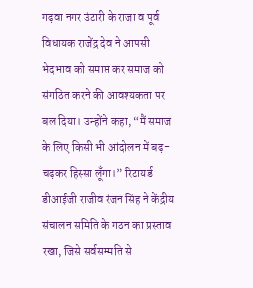गढ़वा नगर उंटारी के राजा व पूर्व विधायक राजेंद्र देव ने आपसी भेदभाव को समाप्त कर समाज को संगठित करने की आवश्यकता पर बल दिया। उन्होंने कहा, “मैं समाज के लिए किसी भी आंदोलन में बढ़-चढ़कर हिस्सा लूँगा।” रिटायर्ड डीआईजी राजीव रंजन सिंह ने केंद्रीय संचालन समिति के गठन का प्रस्ताव रखा, जिसे सर्वसम्मति से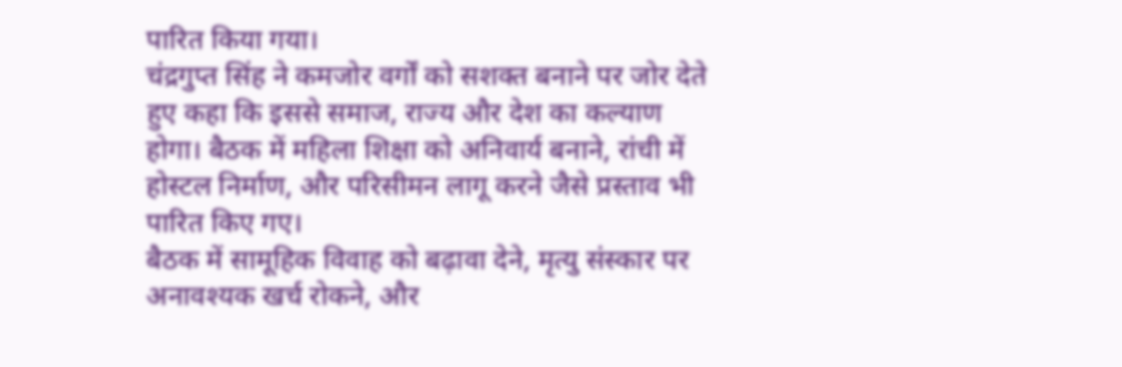पारित किया गया।
चंद्रगुप्त सिंह ने कमजोर वर्गों को सशक्त बनाने पर जोर देते हुए कहा कि इससे समाज, राज्य और देश का कल्याण होगा। बैठक में महिला शिक्षा को अनिवार्य बनाने, रांची में होस्टल निर्माण, और परिसीमन लागू करने जैसे प्रस्ताव भी पारित किए गए।
बैठक में सामूहिक विवाह को बढ़ावा देने, मृत्यु संस्कार पर अनावश्यक खर्च रोकने, और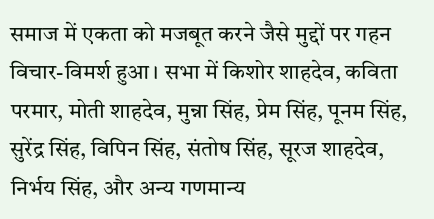समाज में एकता को मजबूत करने जैसे मुद्दों पर गहन विचार-विमर्श हुआ। सभा में किशोर शाहदेव, कविता परमार, मोती शाहदेव, मुन्ना सिंह, प्रेम सिंह, पूनम सिंह, सुरेंद्र सिंह, विपिन सिंह, संतोष सिंह, सूरज शाहदेव, निर्भय सिंह, और अन्य गणमान्य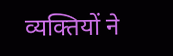व्यक्तियों ने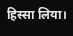हिस्सा लिया।